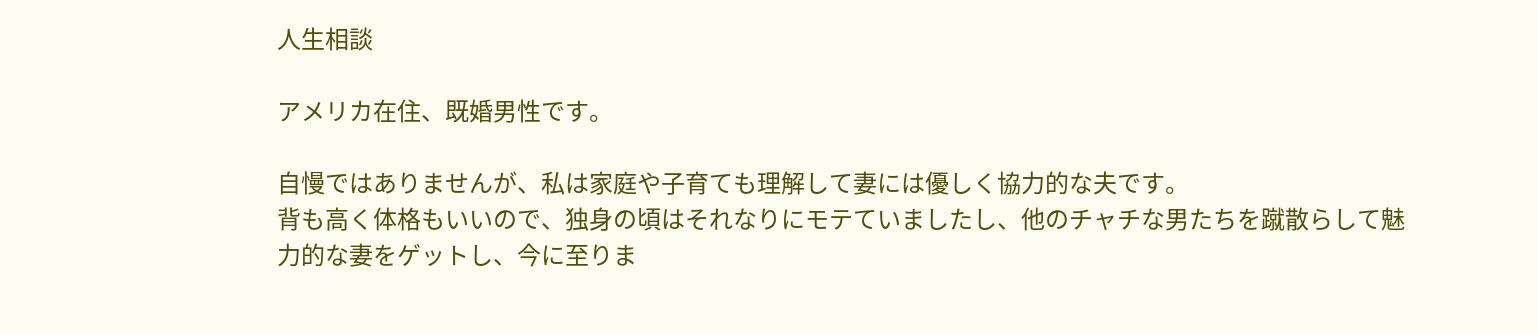人生相談

アメリカ在住、既婚男性です。

自慢ではありませんが、私は家庭や子育ても理解して妻には優しく協力的な夫です。
背も高く体格もいいので、独身の頃はそれなりにモテていましたし、他のチャチな男たちを蹴散らして魅力的な妻をゲットし、今に至りま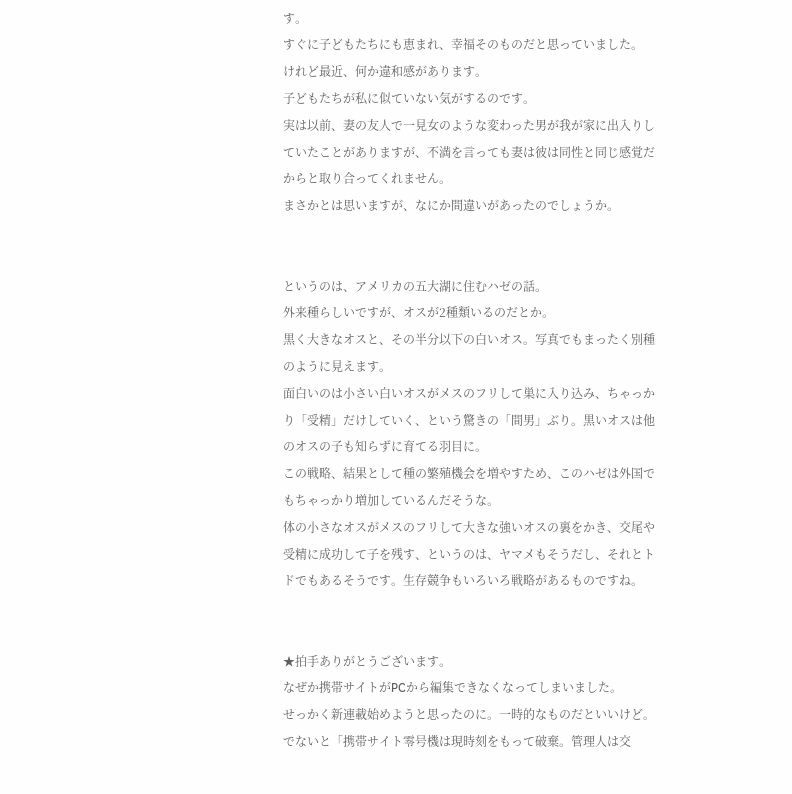す。
すぐに子どもたちにも恵まれ、幸福そのものだと思っていました。
けれど最近、何か違和感があります。
子どもたちが私に似ていない気がするのです。
実は以前、妻の友人で一見女のような変わった男が我が家に出入りしていたことがありますが、不満を言っても妻は彼は同性と同じ感覚だからと取り合ってくれません。
まさかとは思いますが、なにか間違いがあったのでしょうか。


というのは、アメリカの五大湖に住むハゼの話。
外来種らしいですが、オスが2種類いるのだとか。
黒く大きなオスと、その半分以下の白いオス。写真でもまったく別種のように見えます。
面白いのは小さい白いオスがメスのフリして巣に入り込み、ちゃっかり「受精」だけしていく、という驚きの「間男」ぶり。黒いオスは他のオスの子も知らずに育てる羽目に。
この戦略、結果として種の繁殖機会を増やすため、このハゼは外国でもちゃっかり増加しているんだそうな。
体の小さなオスがメスのフリして大きな強いオスの裏をかき、交尾や受精に成功して子を残す、というのは、ヤマメもそうだし、それとトドでもあるそうです。生存競争もいろいろ戦略があるものですね。


★拍手ありがとうございます。
なぜか携帯サイトがPCから編集できなくなってしまいました。
せっかく新連載始めようと思ったのに。一時的なものだといいけど。
でないと「携帯サイト零号機は現時刻をもって破棄。管理人は交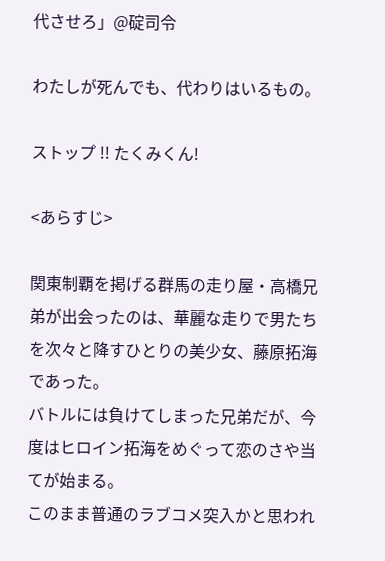代させろ」@碇司令

わたしが死んでも、代わりはいるもの。

ストップ !! たくみくん!

<あらすじ>

関東制覇を掲げる群馬の走り屋・高橋兄弟が出会ったのは、華麗な走りで男たちを次々と降すひとりの美少女、藤原拓海であった。
バトルには負けてしまった兄弟だが、今度はヒロイン拓海をめぐって恋のさや当てが始まる。
このまま普通のラブコメ突入かと思われ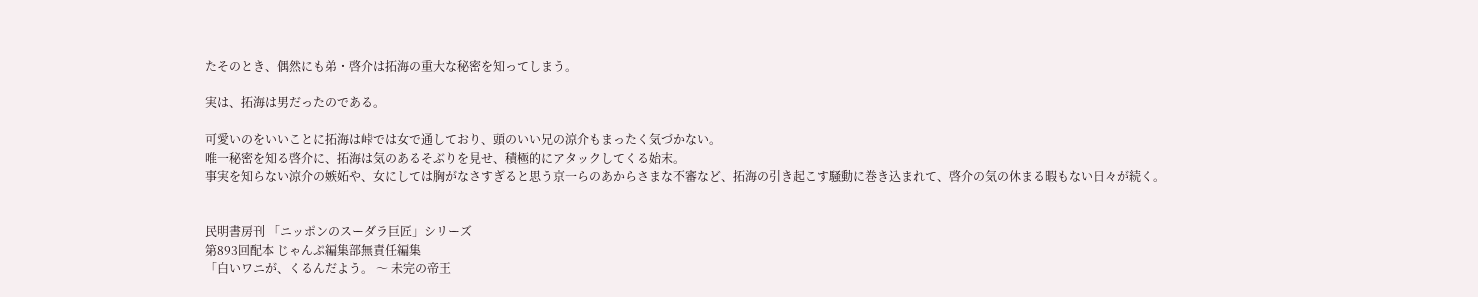たそのとき、偶然にも弟・啓介は拓海の重大な秘密を知ってしまう。

実は、拓海は男だったのである。

可愛いのをいいことに拓海は峠では女で通しており、頭のいい兄の涼介もまったく気づかない。
唯一秘密を知る啓介に、拓海は気のあるそぶりを見せ、積極的にアタックしてくる始末。
事実を知らない涼介の嫉妬や、女にしては胸がなさすぎると思う京一らのあからさまな不審など、拓海の引き起こす騒動に巻き込まれて、啓介の気の休まる暇もない日々が続く。


民明書房刊 「ニッポンのスーダラ巨匠」シリーズ
第893回配本 じゃんぷ編集部無責任編集
「白いワニが、くるんだよう。 〜 未完の帝王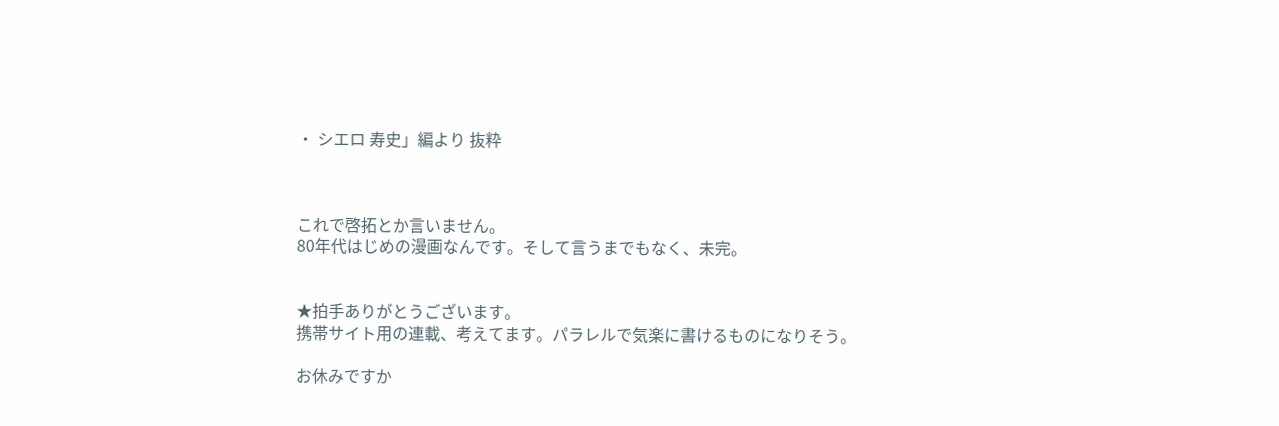・ シエロ 寿史」編より 抜粋



これで啓拓とか言いません。
80年代はじめの漫画なんです。そして言うまでもなく、未完。


★拍手ありがとうございます。
携帯サイト用の連載、考えてます。パラレルで気楽に書けるものになりそう。

お休みですか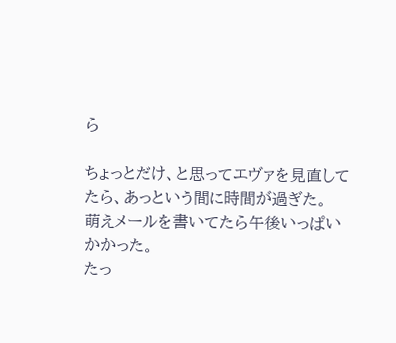ら

ちょっとだけ、と思ってエヴァを見直してたら、あっという間に時間が過ぎた。
萌えメールを書いてたら午後いっぱいかかった。
たっ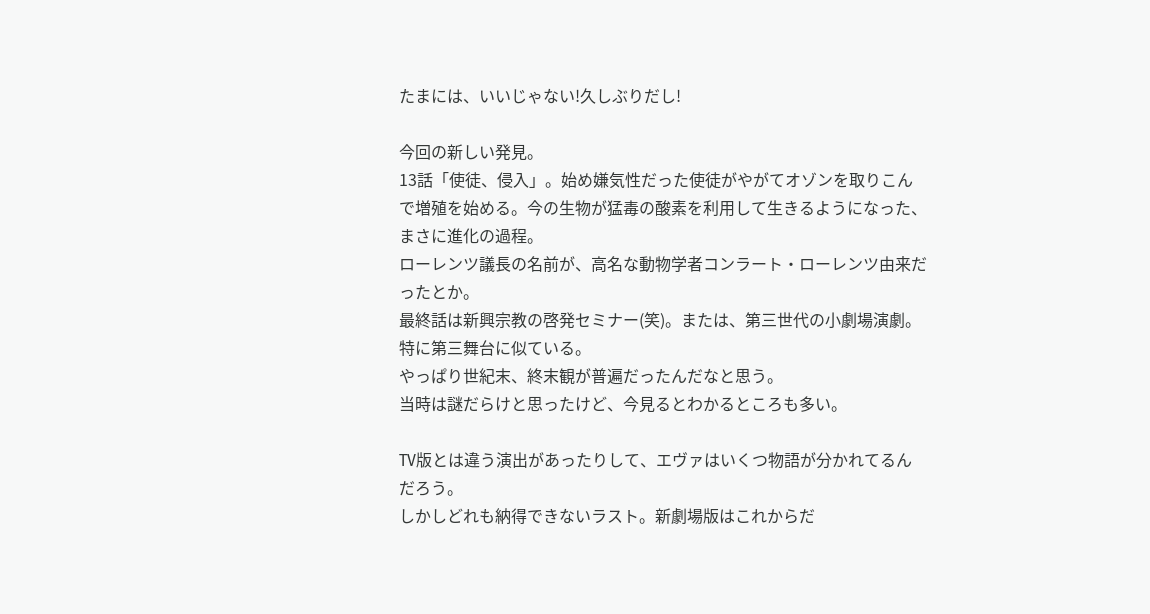たまには、いいじゃない!久しぶりだし!

今回の新しい発見。
13話「使徒、侵入」。始め嫌気性だった使徒がやがてオゾンを取りこんで増殖を始める。今の生物が猛毒の酸素を利用して生きるようになった、まさに進化の過程。
ローレンツ議長の名前が、高名な動物学者コンラート・ローレンツ由来だったとか。
最終話は新興宗教の啓発セミナー(笑)。または、第三世代の小劇場演劇。
特に第三舞台に似ている。
やっぱり世紀末、終末観が普遍だったんだなと思う。
当時は謎だらけと思ったけど、今見るとわかるところも多い。

TV版とは違う演出があったりして、エヴァはいくつ物語が分かれてるんだろう。
しかしどれも納得できないラスト。新劇場版はこれからだ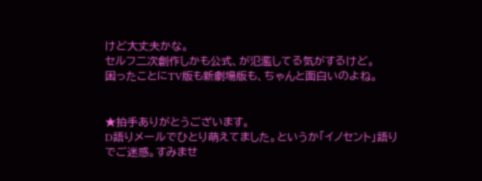けど大丈夫かな。
セルフ二次創作しかも公式、が氾濫してる気がするけど。
困ったことにTV版も新劇場版も、ちゃんと面白いのよね。


★拍手ありがとうございます。
D語りメールでひとり萌えてました。というか「イノセント」語りでご迷惑。すみませ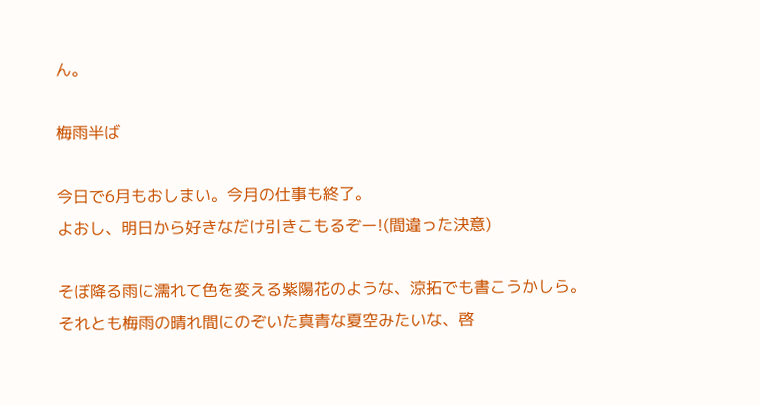ん。

梅雨半ば

今日で6月もおしまい。今月の仕事も終了。
よおし、明日から好きなだけ引きこもるぞー!(間違った決意)

そぼ降る雨に濡れて色を変える紫陽花のような、涼拓でも書こうかしら。
それとも梅雨の晴れ間にのぞいた真青な夏空みたいな、啓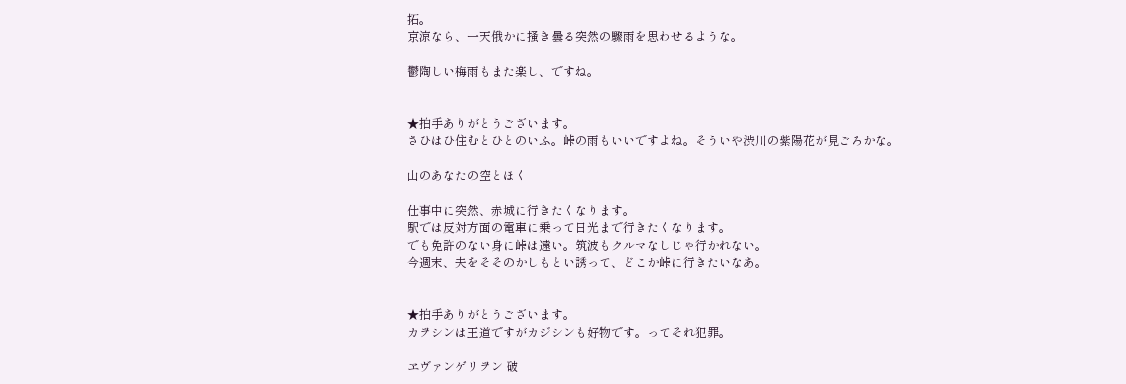拓。
京涼なら、一天俄かに掻き曇る突然の驟雨を思わせるような。

鬱陶しい梅雨もまた楽し、ですね。


★拍手ありがとうございます。
さひはひ住むとひとのいふ。峠の雨もいいですよね。そういや渋川の紫陽花が見ごろかな。

山のあなたの空とほく

仕事中に突然、赤城に行きたくなります。
駅では反対方面の電車に乗って日光まで行きたくなります。
でも免許のない身に峠は遠い。筑波もクルマなしじゃ行かれない。
今週末、夫をそそのかしもとい誘って、どこか峠に行きたいなあ。


★拍手ありがとうございます。
カヲシンは王道ですがカジシンも好物です。ってそれ犯罪。

ヱヴァンゲリヲン 破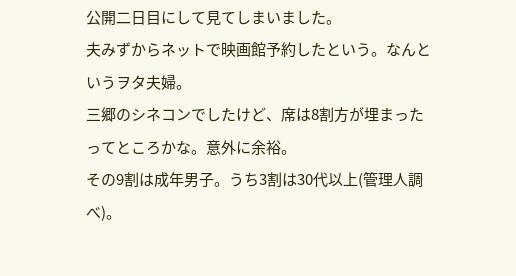公開二日目にして見てしまいました。
夫みずからネットで映画館予約したという。なんというヲタ夫婦。
三郷のシネコンでしたけど、席は8割方が埋まったってところかな。意外に余裕。
その9割は成年男子。うち3割は30代以上(管理人調べ)。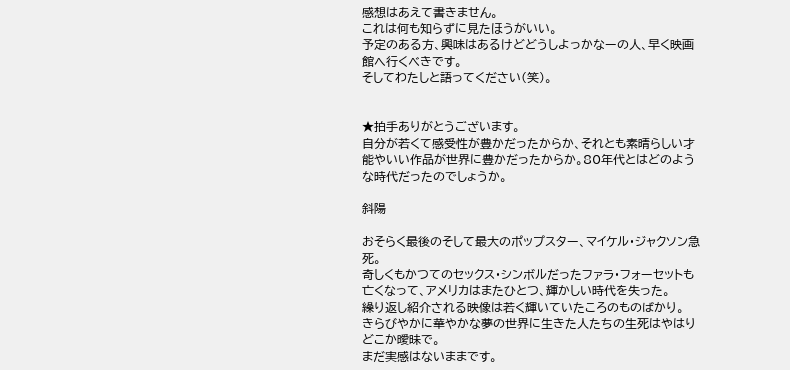感想はあえて書きません。
これは何も知らずに見たほうがいい。
予定のある方、興味はあるけどどうしよっかなーの人、早く映画館へ行くべきです。
そしてわたしと語ってください(笑)。


★拍手ありがとうございます。
自分が若くて感受性が豊かだったからか、それとも素晴らしい才能やいい作品が世界に豊かだったからか。80年代とはどのような時代だったのでしょうか。

斜陽

おそらく最後のそして最大のポップスター、マイケル・ジャクソン急死。
奇しくもかつてのセックス・シンボルだったファラ・フォーセットも亡くなって、アメリカはまたひとつ、輝かしい時代を失った。
繰り返し紹介される映像は若く輝いていたころのものばかり。
きらびやかに華やかな夢の世界に生きた人たちの生死はやはりどこか曖昧で。
まだ実感はないままです。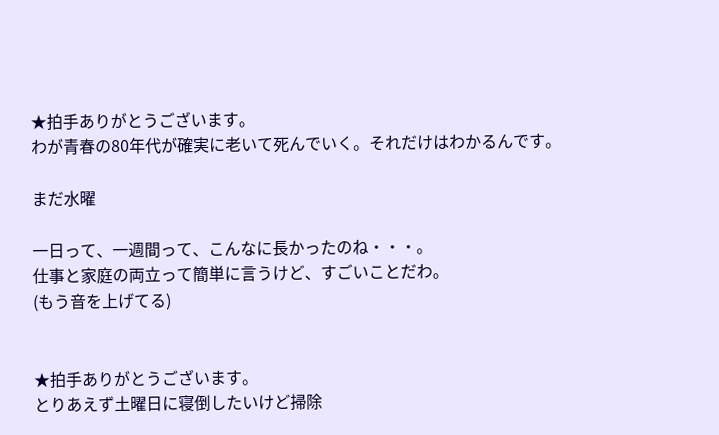★拍手ありがとうございます。
わが青春の80年代が確実に老いて死んでいく。それだけはわかるんです。

まだ水曜

一日って、一週間って、こんなに長かったのね・・・。
仕事と家庭の両立って簡単に言うけど、すごいことだわ。
(もう音を上げてる)


★拍手ありがとうございます。
とりあえず土曜日に寝倒したいけど掃除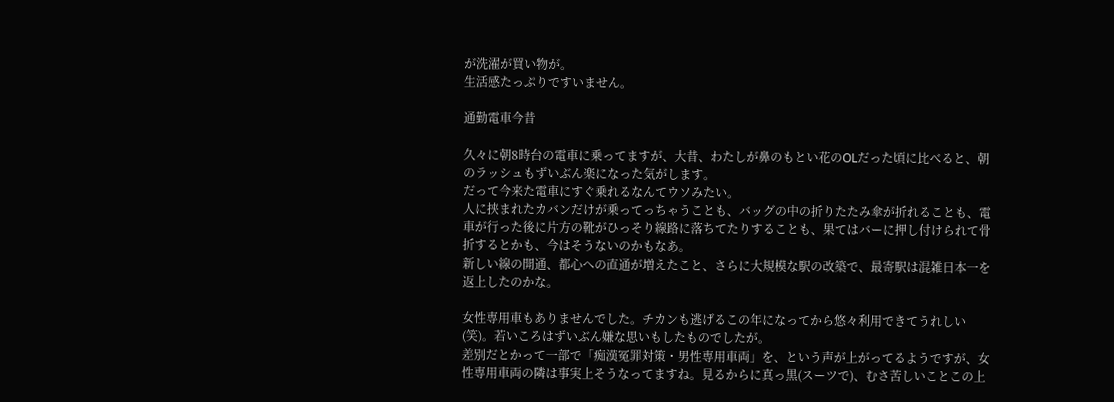が洗濯が買い物が。
生活感たっぷりですいません。

通勤電車今昔

久々に朝8時台の電車に乗ってますが、大昔、わたしが鼻のもとい花のOLだった頃に比べると、朝のラッシュもずいぶん楽になった気がします。
だって今来た電車にすぐ乗れるなんてウソみたい。
人に挟まれたカバンだけが乗ってっちゃうことも、バッグの中の折りたたみ傘が折れることも、電車が行った後に片方の靴がひっそり線路に落ちてたりすることも、果てはバーに押し付けられて骨折するとかも、今はそうないのかもなあ。
新しい線の開通、都心への直通が増えたこと、さらに大規模な駅の改築で、最寄駅は混雑日本一を返上したのかな。

女性専用車もありませんでした。チカンも逃げるこの年になってから悠々利用できてうれしい(笑)。若いころはずいぶん嫌な思いもしたものでしたが。
差別だとかって一部で「痴漢冤罪対策・男性専用車両」を、という声が上がってるようですが、女性専用車両の隣は事実上そうなってますね。見るからに真っ黒(スーツで)、むさ苦しいことこの上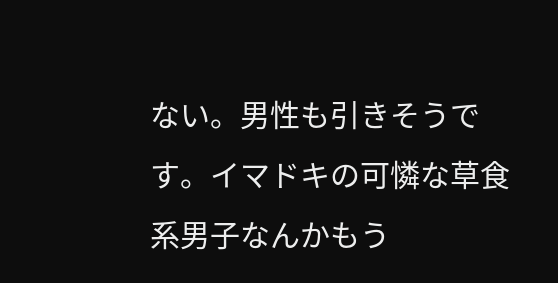ない。男性も引きそうです。イマドキの可憐な草食系男子なんかもう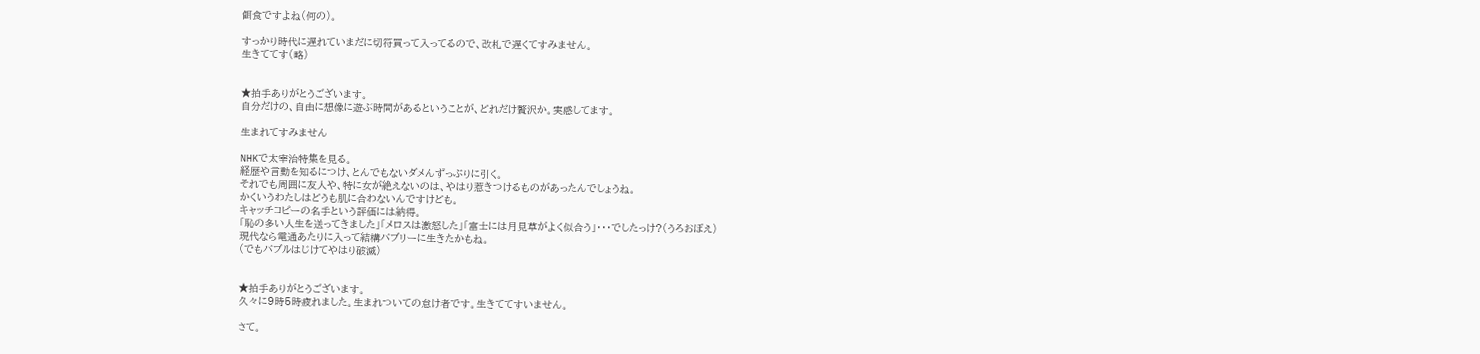餌食ですよね(何の)。

すっかり時代に遅れていまだに切符買って入ってるので、改札で遅くてすみません。
生きててす(略)


★拍手ありがとうございます。
自分だけの、自由に想像に遊ぶ時間があるということが、どれだけ贅沢か。実感してます。

生まれてすみません

NHKで太宰治特集を見る。
経歴や言動を知るにつけ、とんでもないダメんずっぷりに引く。
それでも周囲に友人や、特に女が絶えないのは、やはり惹きつけるものがあったんでしょうね。
かくいうわたしはどうも肌に合わないんですけども。
キャッチコピーの名手という評価には納得。
「恥の多い人生を送ってきました」「メロスは激怒した」「富士には月見草がよく似合う」・・・でしたっけ?(うろおぼえ)
現代なら電通あたりに入って結構バブリーに生きたかもね。
(でもバブルはじけてやはり破滅)


★拍手ありがとうございます。
久々に9時5時疲れました。生まれついての怠け者です。生きててすいません。

さて。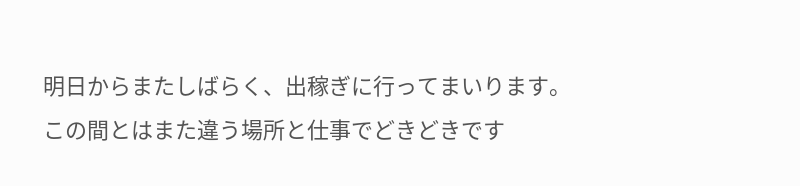明日からまたしばらく、出稼ぎに行ってまいります。
この間とはまた違う場所と仕事でどきどきです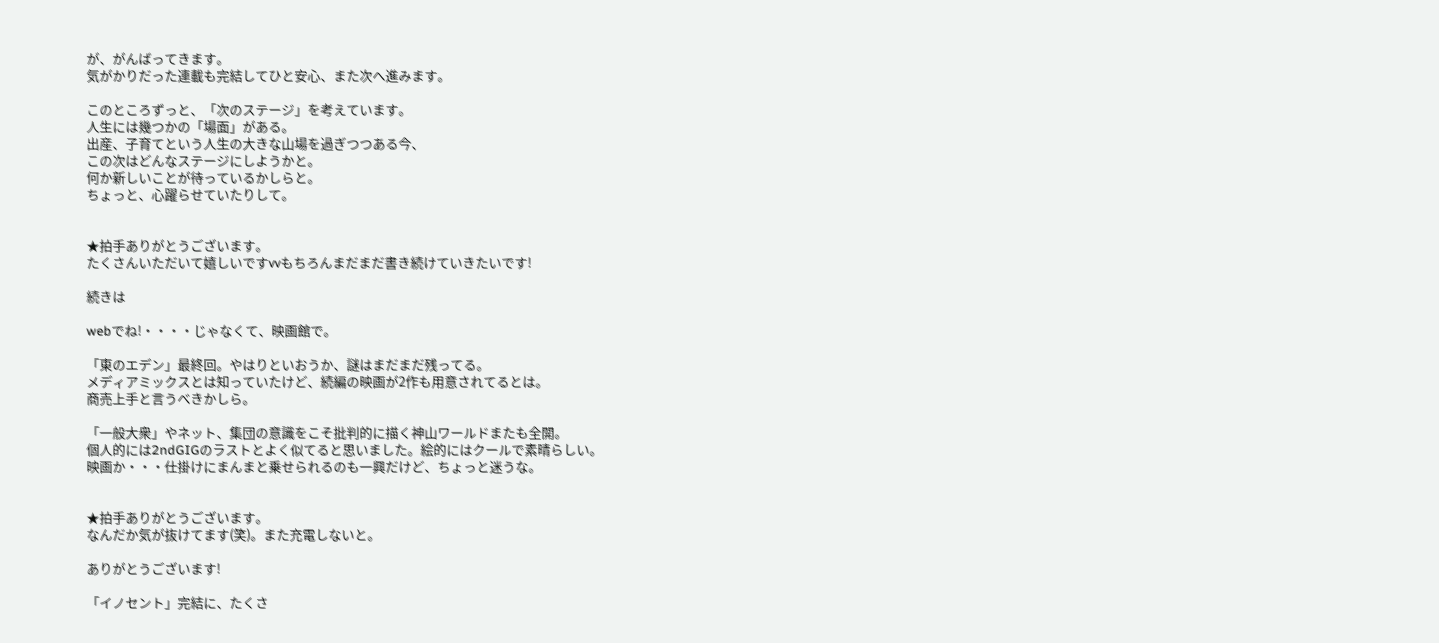が、がんばってきます。
気がかりだった連載も完結してひと安心、また次へ進みます。

このところずっと、「次のステージ」を考えています。
人生には幾つかの「場面」がある。
出産、子育てという人生の大きな山場を過ぎつつある今、
この次はどんなステージにしようかと。
何か新しいことが待っているかしらと。
ちょっと、心躍らせていたりして。


★拍手ありがとうございます。
たくさんいただいて嬉しいですvvもちろんまだまだ書き続けていきたいです!

続きは

webでね!・・・・じゃなくて、映画館で。

「東のエデン」最終回。やはりといおうか、謎はまだまだ残ってる。
メディアミックスとは知っていたけど、続編の映画が2作も用意されてるとは。
商売上手と言うべきかしら。

「一般大衆」やネット、集団の意識をこそ批判的に描く神山ワールドまたも全開。
個人的には2ndGIGのラストとよく似てると思いました。絵的にはクールで素晴らしい。
映画か・・・仕掛けにまんまと乗せられるのも一興だけど、ちょっと迷うな。


★拍手ありがとうございます。
なんだか気が抜けてます(笑)。また充電しないと。

ありがとうございます!

「イノセント」完結に、たくさ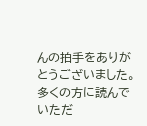んの拍手をありがとうございました。
多くの方に読んでいただ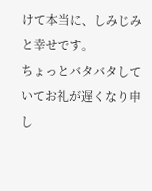けて本当に、しみじみと幸せです。
ちょっとバタバタしていてお礼が遅くなり申し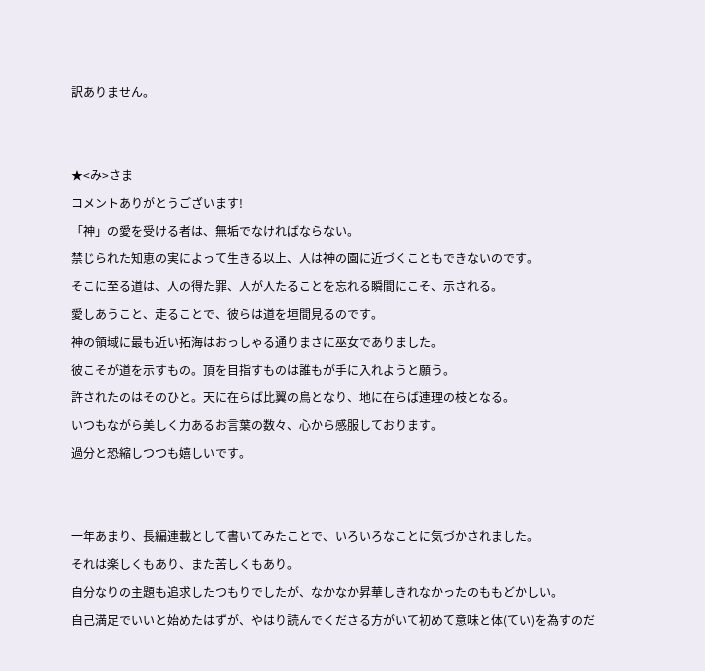訳ありません。


★<み>さま
コメントありがとうございます!
「神」の愛を受ける者は、無垢でなければならない。
禁じられた知恵の実によって生きる以上、人は神の園に近づくこともできないのです。
そこに至る道は、人の得た罪、人が人たることを忘れる瞬間にこそ、示される。
愛しあうこと、走ることで、彼らは道を垣間見るのです。
神の領域に最も近い拓海はおっしゃる通りまさに巫女でありました。
彼こそが道を示すもの。頂を目指すものは誰もが手に入れようと願う。
許されたのはそのひと。天に在らば比翼の鳥となり、地に在らば連理の枝となる。
いつもながら美しく力あるお言葉の数々、心から感服しております。
過分と恐縮しつつも嬉しいです。


一年あまり、長編連載として書いてみたことで、いろいろなことに気づかされました。
それは楽しくもあり、また苦しくもあり。
自分なりの主題も追求したつもりでしたが、なかなか昇華しきれなかったのももどかしい。
自己満足でいいと始めたはずが、やはり読んでくださる方がいて初めて意味と体(てい)を為すのだ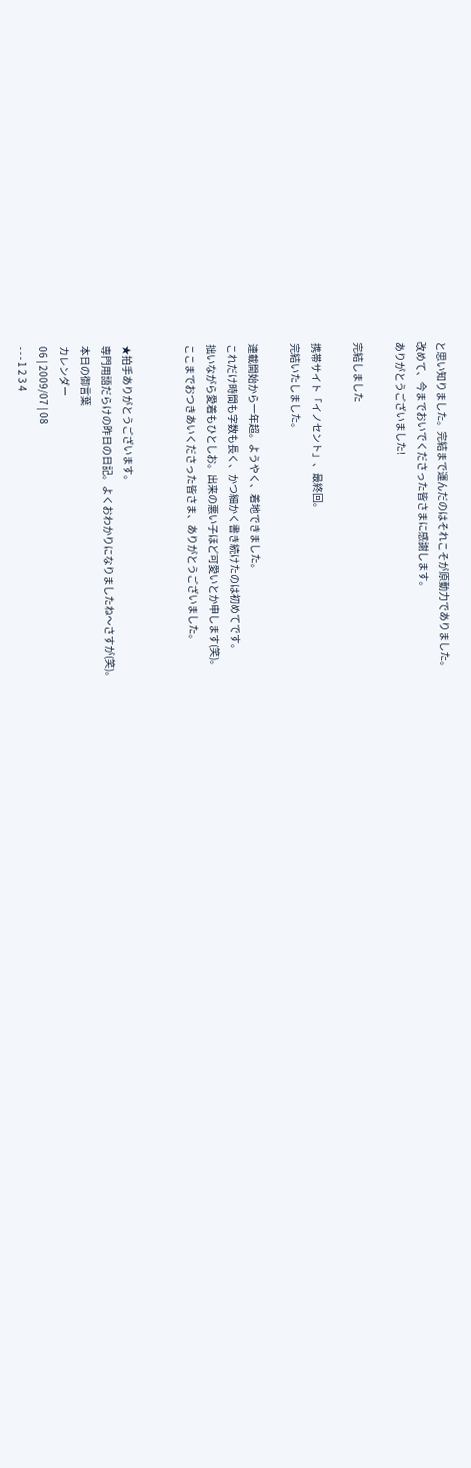と思い知りました。完結まで運んだのはそれこそが原動力でありました。
改めて、今までおいでくださった皆さまに感謝します。
ありがとうございました!

完結しました

携帯サイト「イノセント」、最終回。
完結いたしました。

連載開始から一年超。ようやく、着地できました。
これだけ時間も字数も長く、かつ細かく書き続けたのは初めてです。
拙いながら愛着もひとしお。出来の悪い子ほど可愛いとか申します(笑)。
ここまでおつきあいくださった皆さま、ありがとうございました。


★拍手ありがとうございます。
専門用語だらけの昨日の日記。よくおわかりになりましたね〜さすが(笑)。
本日の御言葉
カレンダー
06 | 2009/07 | 08
- - - 1 2 3 4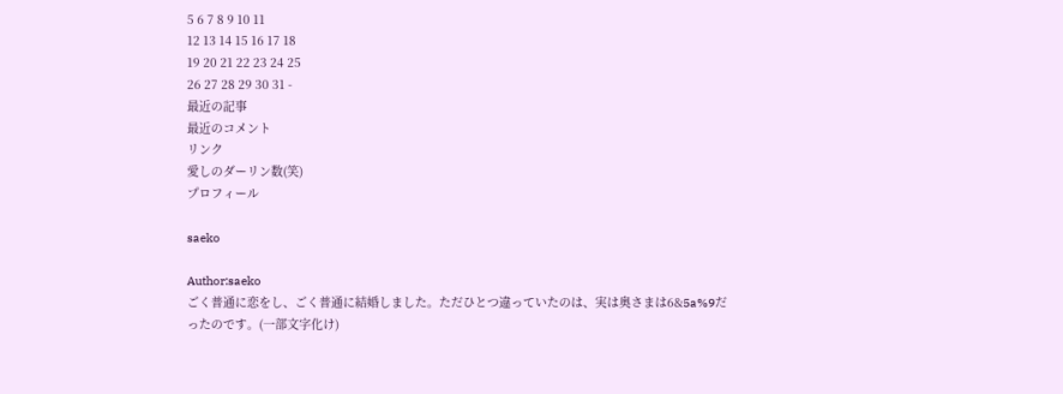5 6 7 8 9 10 11
12 13 14 15 16 17 18
19 20 21 22 23 24 25
26 27 28 29 30 31 -
最近の記事
最近のコメント
リンク
愛しのダーリン数(笑)
プロフィール

saeko

Author:saeko
ごく普通に恋をし、ごく普通に結婚しました。ただひとつ違っていたのは、実は奥さまは6&5a%9だったのです。(一部文字化け)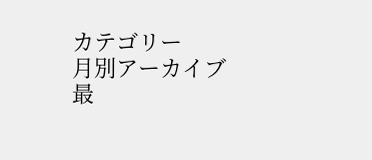カテゴリー
月別アーカイブ
最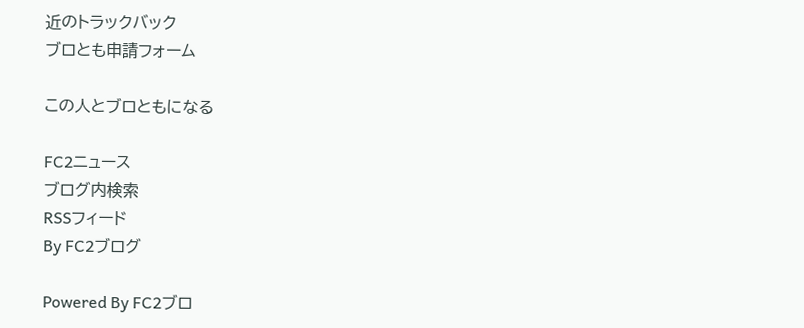近のトラックバック
ブロとも申請フォーム

この人とブロともになる

FC2ニュース
ブログ内検索
RSSフィード
By FC2ブログ

Powered By FC2ブロ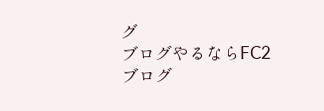グ
ブログやるならFC2ブログ